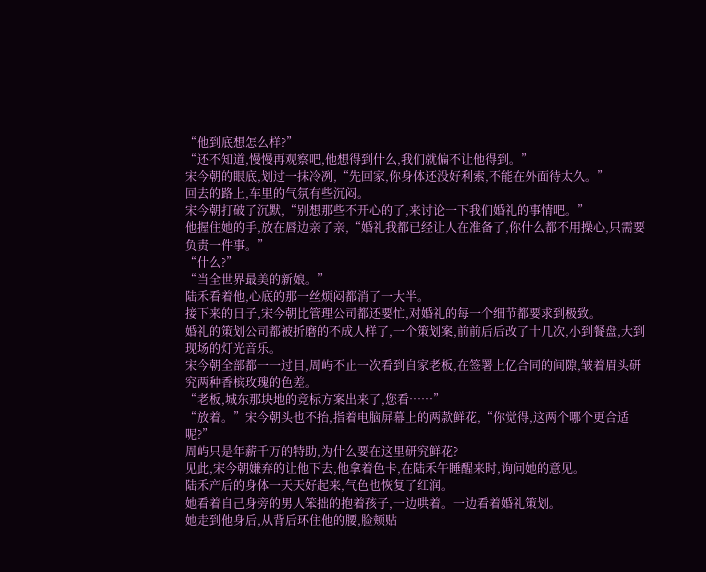“他到底想怎么样?”
“还不知道,慢慢再观察吧,他想得到什么,我们就偏不让他得到。”
宋今朝的眼底,划过一抹冷冽,“先回家,你身体还没好利索,不能在外面待太久。”
回去的路上,车里的气氛有些沉闷。
宋今朝打破了沉默,“别想那些不开心的了,来讨论一下我们婚礼的事情吧。”
他握住她的手,放在唇边亲了亲,“婚礼我都已经让人在准备了,你什么都不用操心,只需要负责一件事。”
“什么?”
“当全世界最美的新娘。”
陆禾看着他,心底的那一丝烦闷都消了一大半。
接下来的日子,宋今朝比管理公司都还要忙,对婚礼的每一个细节都要求到极致。
婚礼的策划公司都被折磨的不成人样了,一个策划案,前前后后改了十几次,小到餐盘,大到现场的灯光音乐。
宋今朝全部都一一过目,周屿不止一次看到自家老板,在签署上亿合同的间隙,皱着眉头研究两种香槟玫瑰的色差。
“老板,城东那块地的竞标方案出来了,您看……”
“放着。”宋今朝头也不抬,指着电脑屏幕上的两款鲜花,“你觉得,这两个哪个更合适呢?”
周屿只是年薪千万的特助,为什么要在这里研究鲜花?
见此,宋今朝嫌弃的让他下去,他拿着色卡,在陆禾午睡醒来时,询问她的意见。
陆禾产后的身体一天天好起来,气色也恢复了红润。
她看着自己身旁的男人笨拙的抱着孩子,一边哄着。一边看着婚礼策划。
她走到他身后,从背后环住他的腰,脸颊贴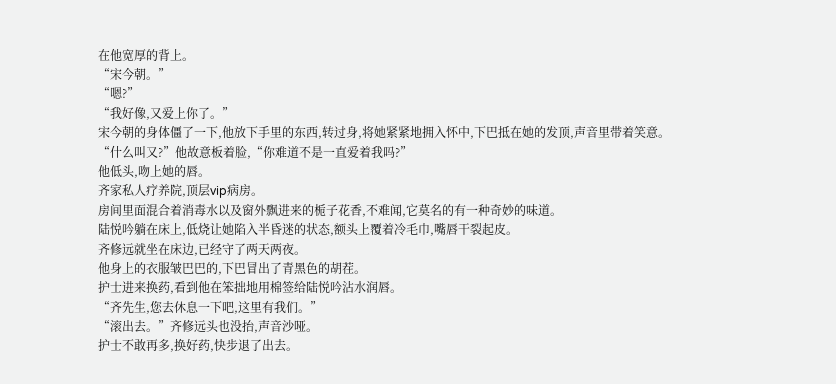在他宽厚的背上。
“宋今朝。”
“嗯?”
“我好像,又爱上你了。”
宋今朝的身体僵了一下,他放下手里的东西,转过身,将她紧紧地拥入怀中,下巴抵在她的发顶,声音里带着笑意。
“什么叫又?”他故意板着脸,“你难道不是一直爱着我吗?”
他低头,吻上她的唇。
齐家私人疗养院,顶层vip病房。
房间里面混合着消毒水以及窗外飘进来的栀子花香,不难闻,它莫名的有一种奇妙的味道。
陆悦吟躺在床上,低烧让她陷入半昏迷的状态,额头上覆着冷毛巾,嘴唇干裂起皮。
齐修远就坐在床边,已经守了两天两夜。
他身上的衣服皱巴巴的,下巴冒出了青黑色的胡茬。
护士进来换药,看到他在笨拙地用棉签给陆悦吟沾水润唇。
“齐先生,您去休息一下吧,这里有我们。”
“滚出去。”齐修远头也没抬,声音沙哑。
护士不敢再多,换好药,快步退了出去。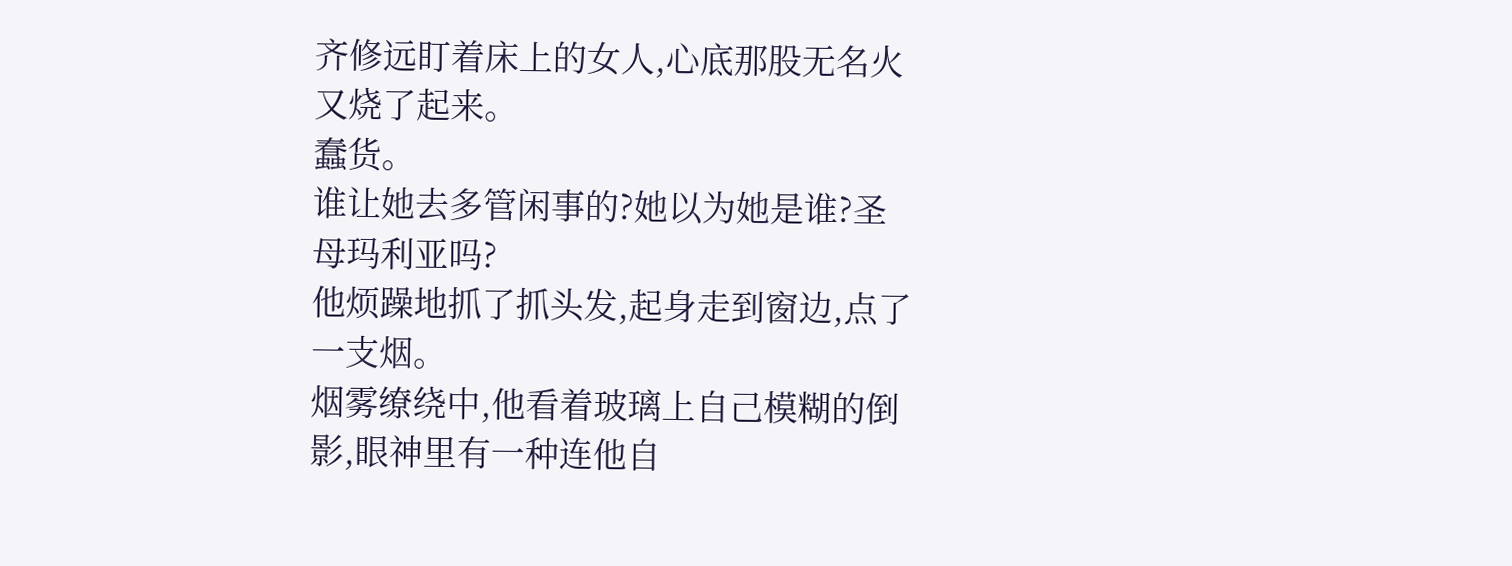齐修远盯着床上的女人,心底那股无名火又烧了起来。
蠢货。
谁让她去多管闲事的?她以为她是谁?圣母玛利亚吗?
他烦躁地抓了抓头发,起身走到窗边,点了一支烟。
烟雾缭绕中,他看着玻璃上自己模糊的倒影,眼神里有一种连他自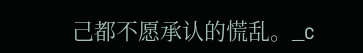己都不愿承认的慌乱。_c